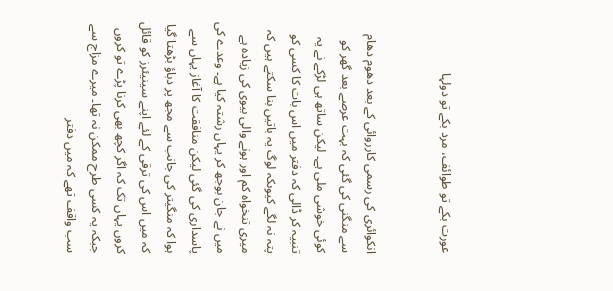عورت بکے تو طوائف، مرد بکے تو دولہا


انکوائری کی رسمی کارروائی کے بعد دھوم دھام سے منگنی کی گئی کہ بہت عرصے بعد گھر کو کوئی خوشی ملی ہے۔ لیکن ساتھ ہی لڑکے نے یہ تنبیہ کر ڈالی کہ دفتر میں اس بات کا کسی کو پتہ نہ لگے کیوںکہ لوگ یہ باتیں بنا سکتے ہیں کہ میری تنخواہ کم اور ہونے والی بیوی کی زیادہ ہے میں نے جان بوجھ کر یہاں رشتہ کیا ہے۔ وعدے کی پاسداری کی گئی لیکن منافقت کا آغاز یہاں سے ہوا کہ منگیتر کی جانب سے مجھ پر دباؤ بڑھتا گیا کہ میں اس کی ترقی کے لئے اپنے سینیئرز کو قائل کروں یہاں تک کہ اگر کچھ بھی کرنا پڑے تو کروں جبکہ یہ کسی طرح ممکن نہ تھا۔ میرے مزاج سے سب واقف تھے کہ میں دفتر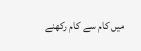میں کام سے کام رکھنے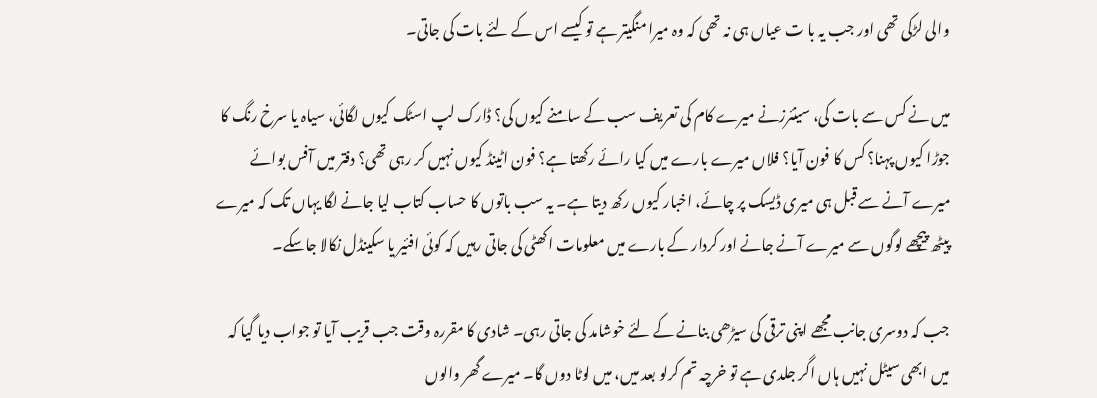والی لڑکی تھی اور جب یہ با ت عیاں ہی نہ تھی کہ وہ میرا منگیتر ہے تو کیسے اس کے لئے بات کی جاتی۔

میں نے کس سے بات کی، سینئرزنے میرے کام کی تعریف سب کے سامنے کیوں کی؟ ڈارک لپ اسٹک کیوں لگائی، سیاہ یا سرخ رنگ کا جوڑا کیوں پہنا؟ کس کا فون آیا؟ فلاں میرے بارے میں کیا رائے رکھتا ہے؟ فون اٹینڈ کیوں نہیں کر رہی تھی؟ دفتر میں آفس بوائے میرے آنے سے قبل ہی میری ڈیسک پر چائے، اخبار کیوں رکھ دیتا ہے۔ یہ سب باتوں کا حساب کتاب لیا جانے لگا یہاں تک کہ میرے پیٹھ پیچھے لوگوں سے میرے آنے جانے اور کردار کے بارے میں معلومات اکھٹی کی جاتی رہیں کہ کوئی افئیر یا سکینڈل نکالا جاسکے۔

جب کہ دوسری جانب مجھے اپنی ترقی کی سیڑھی بنانے کے لئے خوشامد کی جاتی رہی۔ شادی کا مقررہ وقت جب قریب آیا تو جواب دیا گیا کہ میں ابھی سیٹل نہیں ہاں اگر جلدی ہے تو خرچہ تم کرلو بعد میں، میں لوٹا دوں گا۔ میرے گھر والوں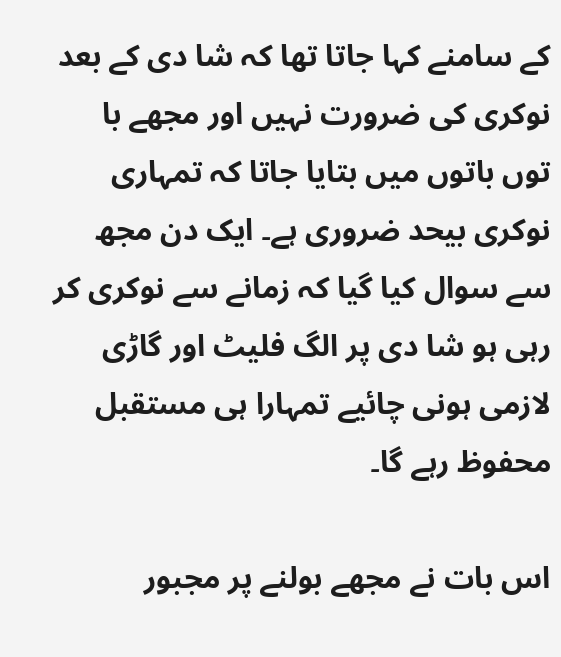کے سامنے کہا جاتا تھا کہ شا دی کے بعد نوکری کی ضرورت نہیں اور مجھے با توں باتوں میں بتایا جاتا کہ تمہاری نوکری بیحد ضروری ہے۔ ایک دن مجھ سے سوال کیا گیا کہ زمانے سے نوکری کر رہی ہو شا دی پر الگ فلیٹ اور گاڑی لازمی ہونی چائیے تمہارا ہی مستقبل محفوظ رہے گا۔

اس بات نے مجھے بولنے پر مجبور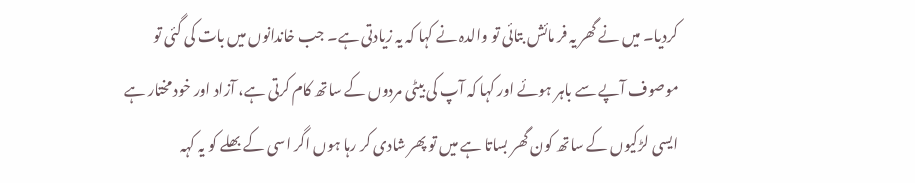کردیا۔ میں نے گھر یہ فر مائش بتائی تو والدہ نے کہا کہ یہ زیادتی ہے۔ جب خاندانوں میں بات کی گئی تو موصوف آپے سے باہر ہوئے اور کہا کہ آپ کی بیٹی مردوں کے ساتھ کام کرتی ہے، آزاد اور خود مختار ہے ایسی لڑکیوں کے ساتھ کون گھر بساتا ہے میں تو پھر شادی کر رہا ہوں اگر اسی کے بھلے کو یہ کہہ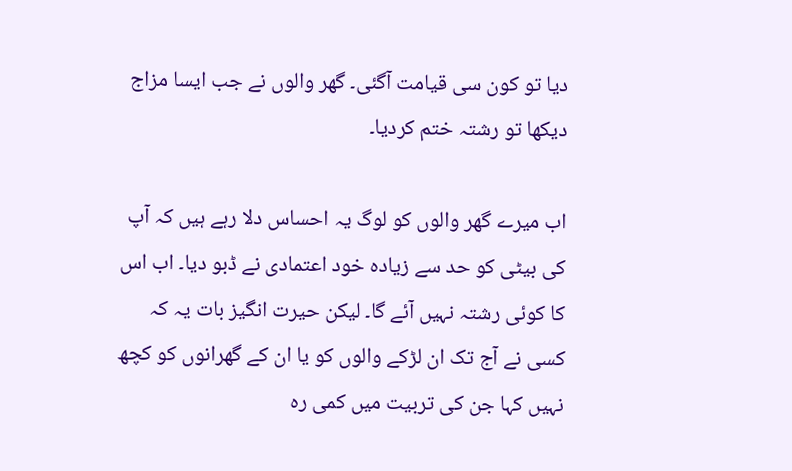دیا تو کون سی قیامت آگئی۔ گھر والوں نے جب ایسا مزاج دیکھا تو رشتہ ختم کردیا۔

اب میرے گھر والوں کو لوگ یہ احساس دلا رہے ہیں کہ آپ کی بیٹی کو حد سے زیادہ خود اعتمادی نے ڈبو دیا۔ اب اس کا کوئی رشتہ نہیں آئے گا۔ لیکن حیرت انگیز بات یہ کہ کسی نے آج تک ان لڑکے والوں کو یا ان کے گھرانوں کو کچھ نہیں کہا جن کی تربیت میں کمی رہ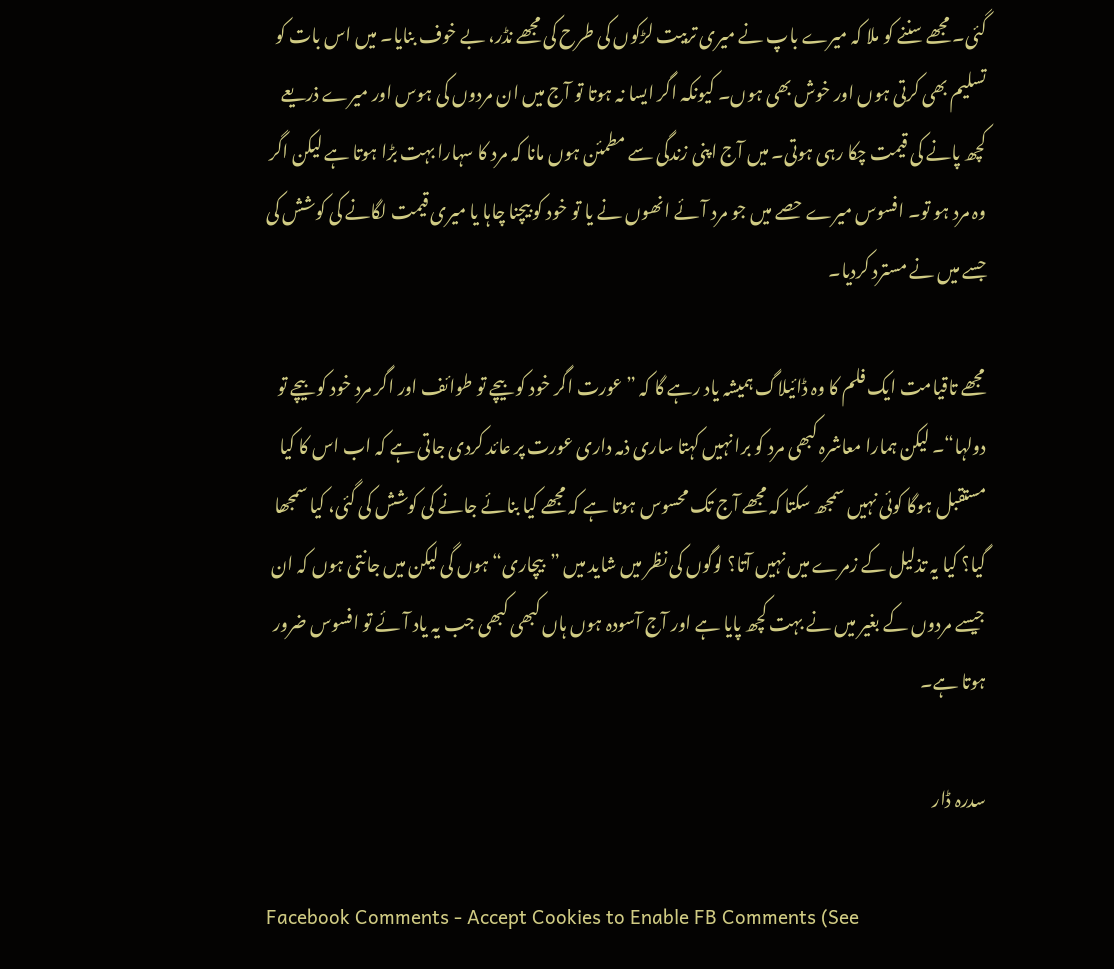گئی۔ مجھے سننے کو ملا کہ میرے باپ نے میری تربیت لڑکوں کی طرح کی مجھے نڈر، بے خوف بنایا۔ میں اس بات کو تسلیم بھی کرتی ہوں اور خوش بھی ہوں۔ کیونکہ اگر ایسا نہ ہوتا تو آج میں ان مردوں کی ہوس اور میرے ذریعے کچھ پانے کی قیمت چکا رہی ہوتی۔ میں آج اپنی زندگی سے مطمئن ہوں مانا کہ مرد کا سہارا بہت بڑا ہوتا ہے لیکن اگر وہ مرد ہو تو۔ افسوس میرے حصے میں جو مرد آئے انھوں نے یا تو خود کو بیچنا چاہا یا میری قیمت لگانے کی کوشش کی جسے میں نے مسترد کردیا۔

مجھے تاقیامت ایک فلم کا وہ ڈائیلاگ ہمیشہ یاد رہے گا کہ ”عورت اگر خود کو بیچے تو طوائف اور اگر مرد خود کو بیچے تو دولہا“۔ لیکن ہمارا معاشرہ کبھی مرد کو برا نہیں کہتا ساری ذمہ داری عورت پر عائد کردی جاتی ہے کہ اب اس کا کیا مستقبل ہوگا کوئی نہیں سمجھ سکتا کہ مجھے آج تک محسوس ہوتا ہے کہ مجھے کیا بنائے جانے کی کوشش کی گئی، کیا سمجھا گیا؟ کیا یہ تذلیل کے زمرے میں نہیں آتا؟ لوگوں کی نظر میں شاید میں ”بیچاری“ ہوں گی لیکن میں جانتی ہوں کہ ان جیسے مردوں کے بغیر میں نے بہت کچھ پایا ہے اور آج آسودہ ہوں ہاں کبھی کبھی جب یہ یاد آئے تو افسوس ضرور ہوتا ہے۔

سدرہ ڈار

Facebook Comments - Accept Cookies to Enable FB Comments (See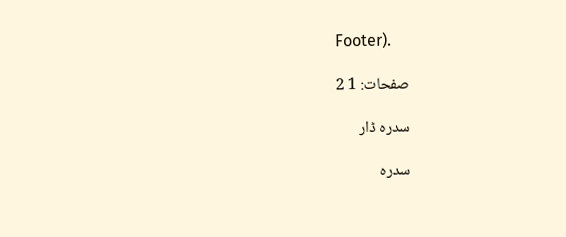Footer).

صفحات: 1 2

سدرہ ڈار

سدرہ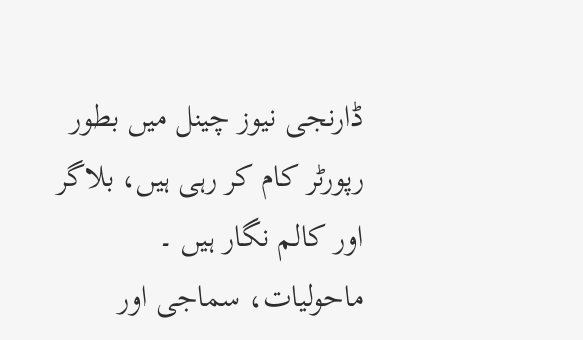ڈارنجی نیوز چینل میں بطور رپورٹر کام کر رہی ہیں، بلاگر اور کالم نگار ہیں ۔ ماحولیات، سماجی اور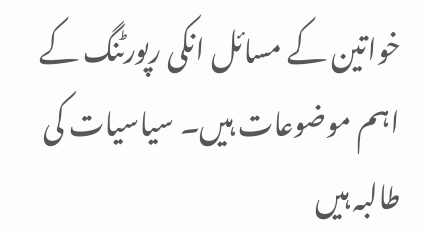خواتین کے مسائل انکی رپورٹنگ کے اہم موضوعات ہیں۔ سیاسیات کی طالبہ ہیں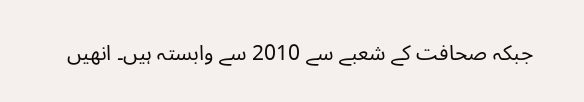جبکہ صحافت کے شعبے سے 2010 سے وابستہ ہیں۔ انھیں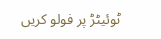ٹوئیٹڑ پر فولو کریں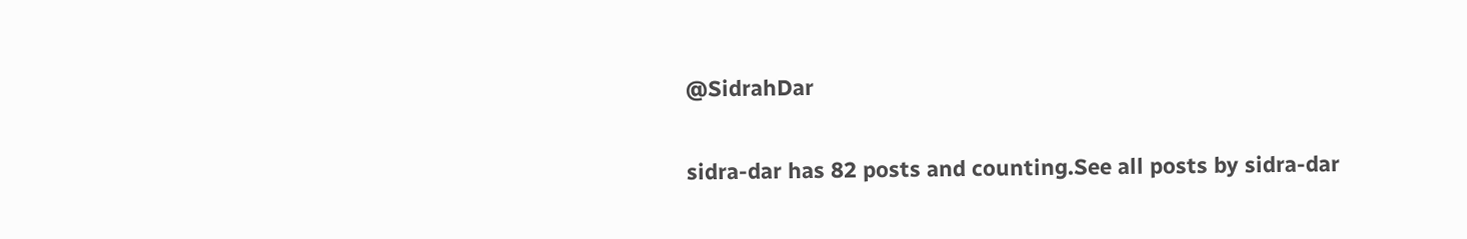@SidrahDar

sidra-dar has 82 posts and counting.See all posts by sidra-dar